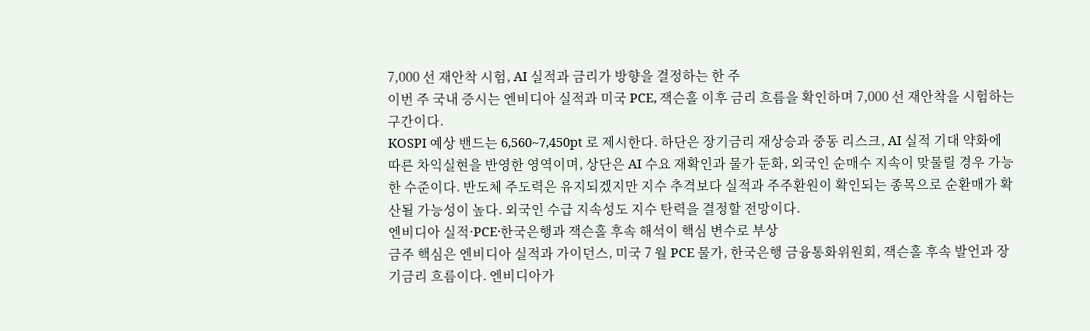7,000 선 재안착 시험, AI 실적과 금리가 방향을 결정하는 한 주
이번 주 국내 증시는 엔비디아 실적과 미국 PCE, 잭슨홀 이후 금리 흐름을 확인하며 7,000 선 재안착을 시험하는 구간이다.
KOSPI 예상 밴드는 6,560~7,450pt 로 제시한다. 하단은 장기금리 재상승과 중동 리스크, AI 실적 기대 약화에 따른 차익실현을 반영한 영역이며, 상단은 AI 수요 재확인과 물가 둔화, 외국인 순매수 지속이 맞물릴 경우 가능한 수준이다. 반도체 주도력은 유지되겠지만 지수 추격보다 실적과 주주환원이 확인되는 종목으로 순환매가 확산될 가능성이 높다. 외국인 수급 지속성도 지수 탄력을 결정할 전망이다.
엔비디아 실적·PCE·한국은행과 잭슨홀 후속 해석이 핵심 변수로 부상
금주 핵심은 엔비디아 실적과 가이던스, 미국 7 월 PCE 물가, 한국은행 금융통화위원회, 잭슨홀 후속 발언과 장기금리 흐름이다. 엔비디아가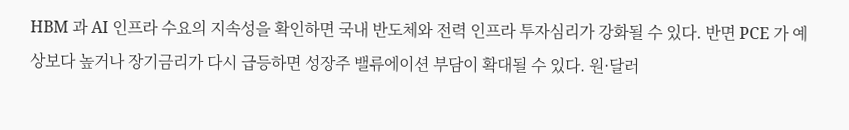HBM 과 AI 인프라 수요의 지속성을 확인하면 국내 반도체와 전력 인프라 투자심리가 강화될 수 있다. 반면 PCE 가 예상보다 높거나 장기금리가 다시 급등하면 성장주 밸류에이션 부담이 확대될 수 있다. 원·달러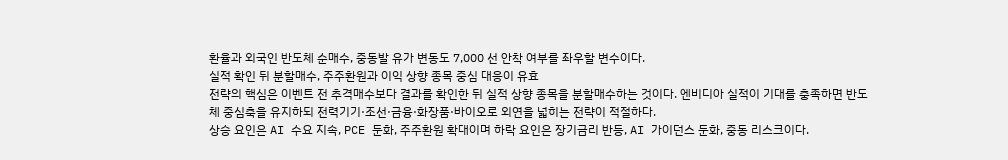환율과 외국인 반도체 순매수, 중동발 유가 변동도 7,000 선 안착 여부를 좌우할 변수이다.
실적 확인 뒤 분할매수, 주주환원과 이익 상향 종목 중심 대응이 유효
전략의 핵심은 이벤트 전 추격매수보다 결과를 확인한 뒤 실적 상향 종목을 분할매수하는 것이다. 엔비디아 실적이 기대를 충족하면 반도체 중심축을 유지하되 전력기기·조선·금융·화장품·바이오로 외연을 넓히는 전략이 적절하다.
상승 요인은 AI 수요 지속, PCE 둔화, 주주환원 확대이며 하락 요인은 장기금리 반등, AI 가이던스 둔화, 중동 리스크이다.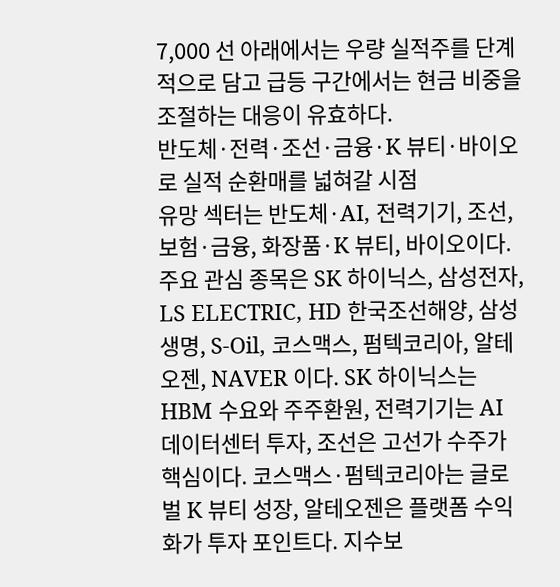7,000 선 아래에서는 우량 실적주를 단계적으로 담고 급등 구간에서는 현금 비중을 조절하는 대응이 유효하다.
반도체·전력·조선·금융·K 뷰티·바이오로 실적 순환매를 넓혀갈 시점
유망 섹터는 반도체·AI, 전력기기, 조선, 보험·금융, 화장품·K 뷰티, 바이오이다.
주요 관심 종목은 SK 하이닉스, 삼성전자, LS ELECTRIC, HD 한국조선해양, 삼성생명, S-Oil, 코스맥스, 펌텍코리아, 알테오젠, NAVER 이다. SK 하이닉스는 HBM 수요와 주주환원, 전력기기는 AI 데이터센터 투자, 조선은 고선가 수주가 핵심이다. 코스맥스·펌텍코리아는 글로벌 K 뷰티 성장, 알테오젠은 플랫폼 수익화가 투자 포인트다. 지수보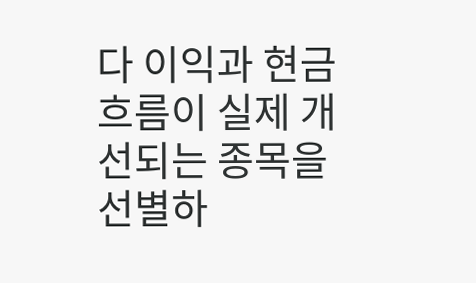다 이익과 현금흐름이 실제 개선되는 종목을 선별하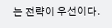는 전략이 우선이다.